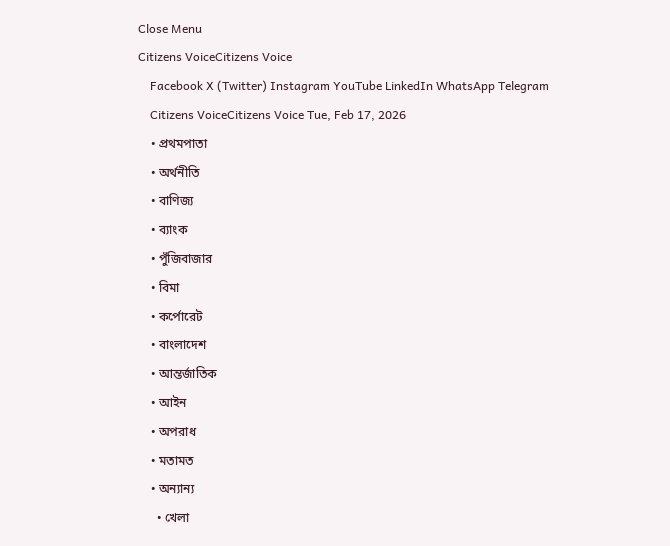Close Menu
Citizens VoiceCitizens Voice
    Facebook X (Twitter) Instagram YouTube LinkedIn WhatsApp Telegram
    Citizens VoiceCitizens Voice Tue, Feb 17, 2026
    • প্রথমপাতা
    • অর্থনীতি
    • বাণিজ্য
    • ব্যাংক
    • পুঁজিবাজার
    • বিমা
    • কর্পোরেট
    • বাংলাদেশ
    • আন্তর্জাতিক
    • আইন
    • অপরাধ
    • মতামত
    • অন্যান্য
      • খেলা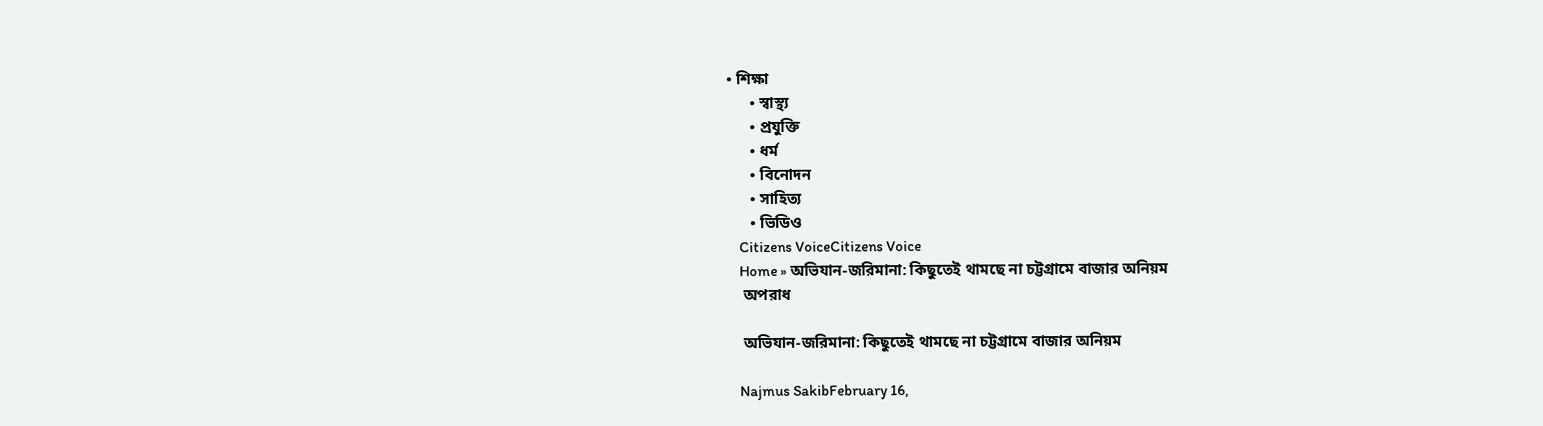• শিক্ষা
      • স্বাস্থ্য
      • প্রযুক্তি
      • ধর্ম
      • বিনোদন
      • সাহিত্য
      • ভিডিও
    Citizens VoiceCitizens Voice
    Home » অভিযান-জরিমানা: কিছুতেই থামছে না চট্টগ্রামে বাজার অনিয়ম
    অপরাধ

    অভিযান-জরিমানা: কিছুতেই থামছে না চট্টগ্রামে বাজার অনিয়ম

    Najmus SakibFebruary 16,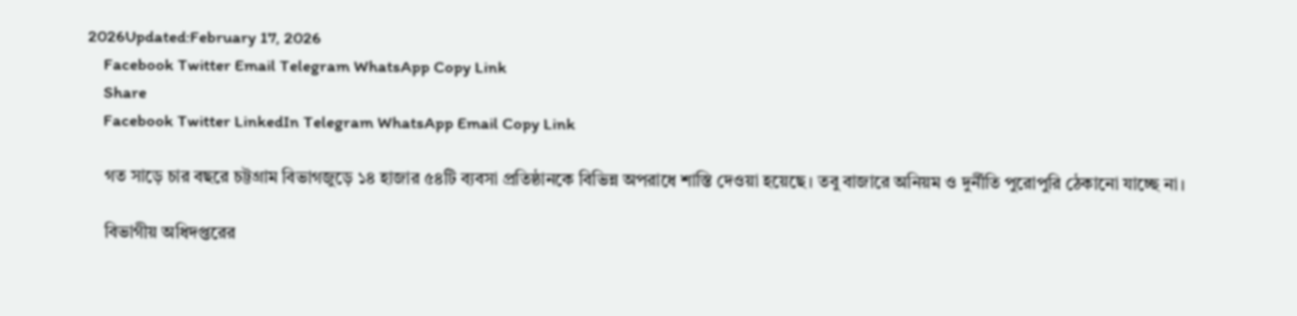2026Updated:February 17, 2026
    Facebook Twitter Email Telegram WhatsApp Copy Link
    Share
    Facebook Twitter LinkedIn Telegram WhatsApp Email Copy Link

    গত সাড়ে চার বছরে চট্টগ্রাম বিভাগজুড়ে ১৪ হাজার ৫৪টি ব্যবসা প্রতিষ্ঠানকে বিভিন্ন অপরাধে শাস্তি দেওয়া হয়েছে। তবু বাজারে অনিয়ম ও দুর্নীতি পুরোপুরি ঠেকানো যাচ্ছে না।

    বিভাগীয় অধিদপ্তরের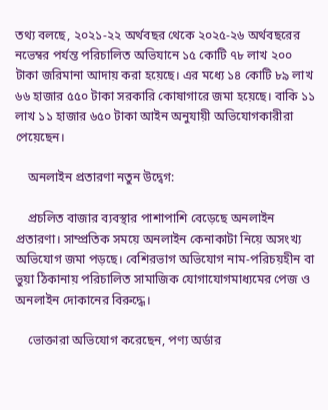তথ্য বলছে, ২০২১-২২ অর্থবছর থেকে ২০২৫-২৬ অর্থবছরের নভেম্বর পর্যন্ত পরিচালিত অভিযানে ১৫ কোটি ৭৮ লাখ ২০০ টাকা জরিমানা আদায় করা হয়েছে। এর মধ্যে ১৪ কোটি ৮৯ লাখ ৬৬ হাজার ৫৫০ টাকা সরকারি কোষাগারে জমা হয়েছে। বাকি ১১ লাখ ১১ হাজার ৬৫০ টাকা আইন অনুযায়ী অভিযোগকারীরা পেয়েছেন।

    অনলাইন প্রতারণা নতুন উদ্বেগ:

    প্রচলিত বাজার ব্যবস্থার পাশাপাশি বেড়েছে অনলাইন প্রতারণা। সাম্প্রতিক সময়ে অনলাইন কেনাকাটা নিয়ে অসংখ্য অভিযোগ জমা পড়ছে। বেশিরভাগ অভিযোগ নাম-পরিচয়হীন বা ভুয়া ঠিকানায় পরিচালিত সামাজিক যোগাযোগমাধ্যমের পেজ ও অনলাইন দোকানের বিরুদ্ধে।

    ভোক্তারা অভিযোগ করেছেন, পণ্য অর্ডার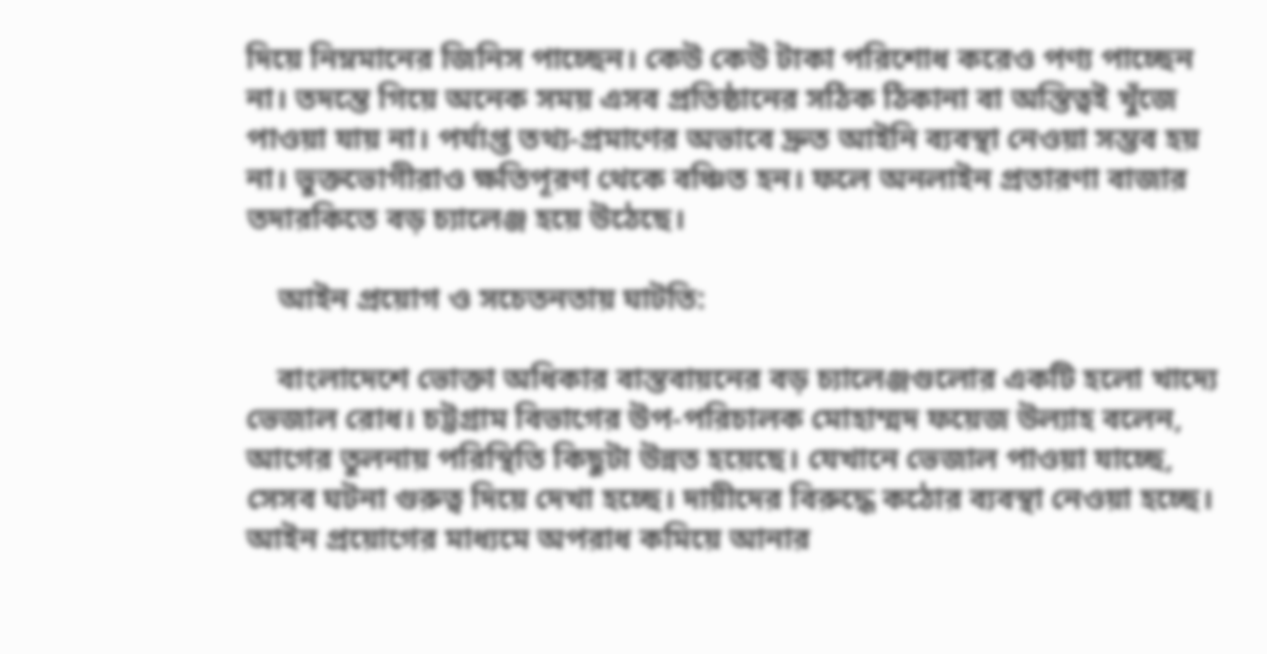দিয়ে নিম্নমানের জিনিস পাচ্ছেন। কেউ কেউ টাকা পরিশোধ করেও পণ্য পাচ্ছেন না। তদন্তে গিয়ে অনেক সময় এসব প্রতিষ্ঠানের সঠিক ঠিকানা বা অস্তিত্বই খুঁজে পাওয়া যায় না। পর্যাপ্ত তথ্য-প্রমাণের অভাবে দ্রুত আইনি ব্যবস্থা নেওয়া সম্ভব হয় না। ভুক্তভোগীরাও ক্ষতিপূরণ থেকে বঞ্চিত হন। ফলে অনলাইন প্রতারণা বাজার তদারকিতে বড় চ্যালেঞ্জ হয়ে উঠেছে।

    আইন প্রয়োগ ও সচেতনতায় ঘাটতি:

    বাংলাদেশে ভোক্তা অধিকার বাস্তবায়নের বড় চ্যালেঞ্জগুলোর একটি হলো খাদ্যে ভেজাল রোধ। চট্টগ্রাম বিভাগের উপ-পরিচালক মোহাম্মদ ফয়েজ উল্যাহ বলেন, আগের তুলনায় পরিস্থিতি কিছুটা উন্নত হয়েছে। যেখানে ভেজাল পাওয়া যাচ্ছে, সেসব ঘটনা গুরুত্ব দিয়ে দেখা হচ্ছে। দায়ীদের বিরুদ্ধে কঠোর ব্যবস্থা নেওয়া হচ্ছে। আইন প্রয়োগের মাধ্যমে অপরাধ কমিয়ে আনার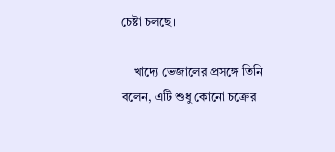চেষ্টা চলছে।

    খাদ্যে ভেজালের প্রসঙ্গে তিনি বলেন, এটি শুধু কোনো চক্রের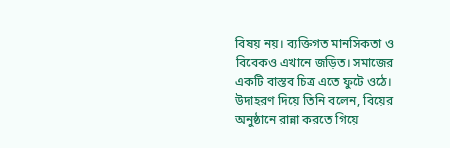বিষয় নয়। ব্যক্তিগত মানসিকতা ও বিবেকও এখানে জড়িত। সমাজের একটি বাস্তব চিত্র এতে ফুটে ওঠে। উদাহরণ দিয়ে তিনি বলেন, বিয়ের অনুষ্ঠানে রান্না করতে গিয়ে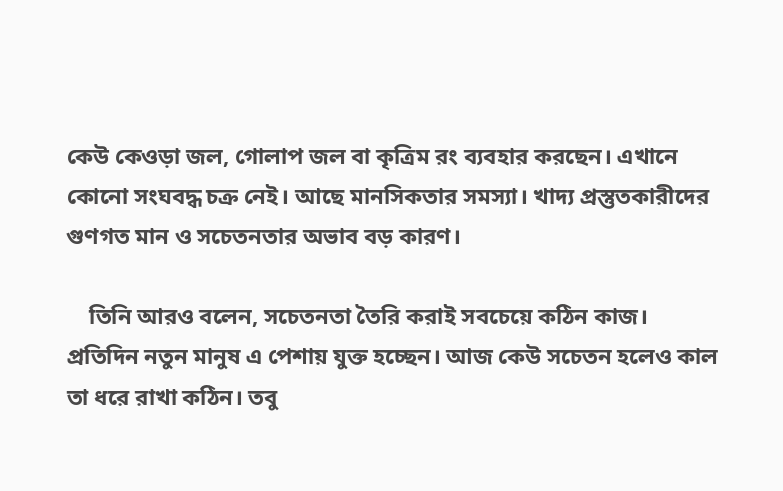কেউ কেওড়া জল, গোলাপ জল বা কৃত্রিম রং ব্যবহার করছেন। এখানে কোনো সংঘবদ্ধ চক্র নেই। আছে মানসিকতার সমস্যা। খাদ্য প্রস্তুতকারীদের গুণগত মান ও সচেতনতার অভাব বড় কারণ।

    তিনি আরও বলেন, সচেতনতা তৈরি করাই সবচেয়ে কঠিন কাজ। প্রতিদিন নতুন মানুষ এ পেশায় যুক্ত হচ্ছেন। আজ কেউ সচেতন হলেও কাল তা ধরে রাখা কঠিন। তবু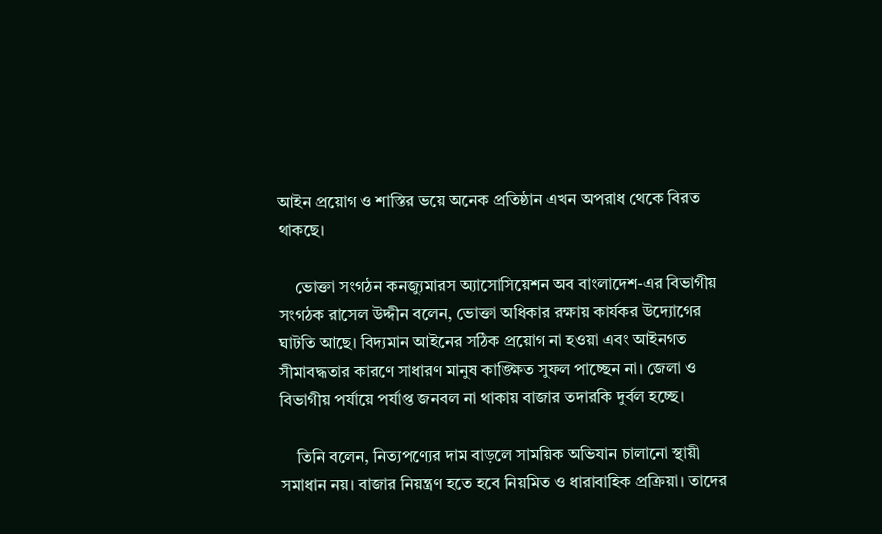আইন প্রয়োগ ও শাস্তির ভয়ে অনেক প্রতিষ্ঠান এখন অপরাধ থেকে বিরত থাকছে।

    ভোক্তা সংগঠন কনজ্যুমারস অ্যাসোসিয়েশন অব বাংলাদেশ-এর বিভাগীয় সংগঠক রাসেল উদ্দীন বলেন, ভোক্তা অধিকার রক্ষায় কার্যকর উদ্যোগের ঘাটতি আছে। বিদ্যমান আইনের সঠিক প্রয়োগ না হওয়া এবং আইনগত সীমাবদ্ধতার কারণে সাধারণ মানুষ কাঙ্ক্ষিত সুফল পাচ্ছেন না। জেলা ও বিভাগীয় পর্যায়ে পর্যাপ্ত জনবল না থাকায় বাজার তদারকি দুর্বল হচ্ছে।

    তিনি বলেন, নিত্যপণ্যের দাম বাড়লে সাময়িক অভিযান চালানো স্থায়ী সমাধান নয়। বাজার নিয়ন্ত্রণ হতে হবে নিয়মিত ও ধারাবাহিক প্রক্রিয়া। তাদের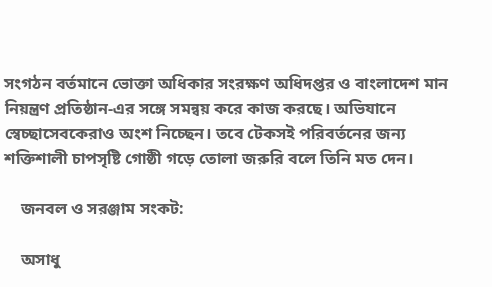সংগঠন বর্তমানে ভোক্তা অধিকার সংরক্ষণ অধিদপ্তর ও বাংলাদেশ মান নিয়ন্ত্রণ প্রতিষ্ঠান-এর সঙ্গে সমন্বয় করে কাজ করছে। অভিযানে স্বেচ্ছাসেবকেরাও অংশ নিচ্ছেন। তবে টেকসই পরিবর্তনের জন্য শক্তিশালী চাপসৃষ্টি গোষ্ঠী গড়ে তোলা জরুরি বলে তিনি মত দেন।

    জনবল ও সরঞ্জাম সংকট:

    অসাধু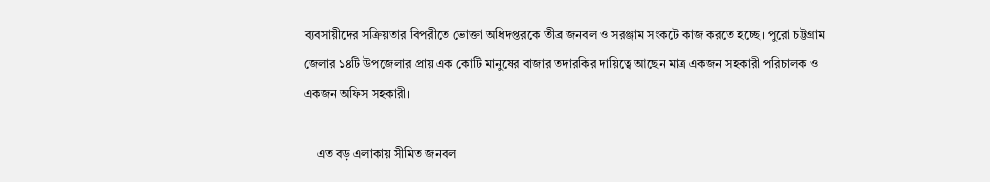ব্যবসায়ীদের সক্রিয়তার বিপরীতে ভোক্তা অধিদপ্তরকে তীব্র জনবল ও সরঞ্জাম সংকটে কাজ করতে হচ্ছে। পুরো চট্টগ্রাম জেলার ১৪টি উপজেলার প্রায় এক কোটি মানুষের বাজার তদারকির দায়িত্বে আছেন মাত্র একজন সহকারী পরিচালক ও একজন অফিস সহকারী।

    এত বড় এলাকায় সীমিত জনবল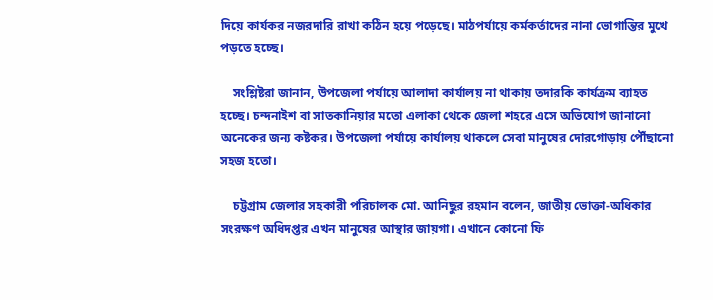দিয়ে কার্যকর নজরদারি রাখা কঠিন হয়ে পড়েছে। মাঠপর্যায়ে কর্মকর্তাদের নানা ভোগান্তির মুখে পড়তে হচ্ছে।

    সংশ্লিষ্টরা জানান, উপজেলা পর্যায়ে আলাদা কার্যালয় না থাকায় তদারকি কার্যক্রম ব্যাহত হচ্ছে। চন্দনাইশ বা সাতকানিয়ার মতো এলাকা থেকে জেলা শহরে এসে অভিযোগ জানানো অনেকের জন্য কষ্টকর। উপজেলা পর্যায়ে কার্যালয় থাকলে সেবা মানুষের দোরগোড়ায় পৌঁছানো সহজ হতো।

    চট্টগ্রাম জেলার সহকারী পরিচালক মো. আনিছুর রহমান বলেন, জাতীয় ভোক্তা-অধিকার সংরক্ষণ অধিদপ্তর এখন মানুষের আস্থার জায়গা। এখানে কোনো ফি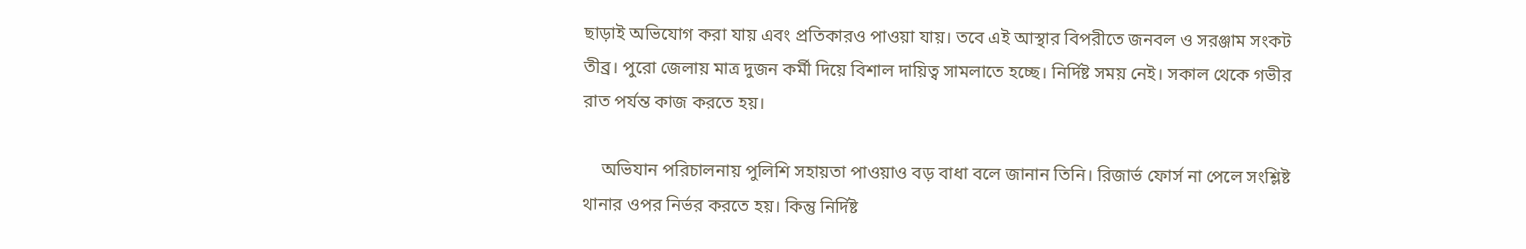ছাড়াই অভিযোগ করা যায় এবং প্রতিকারও পাওয়া যায়। তবে এই আস্থার বিপরীতে জনবল ও সরঞ্জাম সংকট তীব্র। পুরো জেলায় মাত্র দুজন কর্মী দিয়ে বিশাল দায়িত্ব সামলাতে হচ্ছে। নির্দিষ্ট সময় নেই। সকাল থেকে গভীর রাত পর্যন্ত কাজ করতে হয়।

    অভিযান পরিচালনায় পুলিশি সহায়তা পাওয়াও বড় বাধা বলে জানান তিনি। রিজার্ভ ফোর্স না পেলে সংশ্লিষ্ট থানার ওপর নির্ভর করতে হয়। কিন্তু নির্দিষ্ট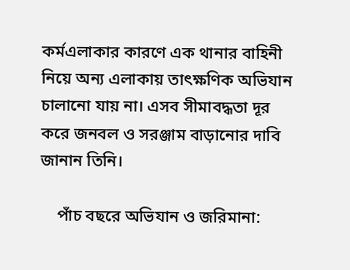কর্মএলাকার কারণে এক থানার বাহিনী নিয়ে অন্য এলাকায় তাৎক্ষণিক অভিযান চালানো যায় না। এসব সীমাবদ্ধতা দূর করে জনবল ও সরঞ্জাম বাড়ানোর দাবি জানান তিনি।

    পাঁচ বছরে অভিযান ও জরিমানা: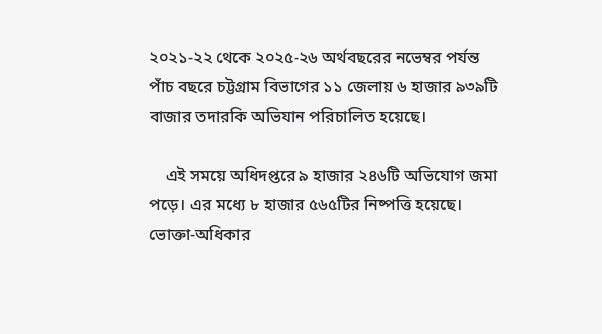২০২১-২২ থেকে ২০২৫-২৬ অর্থবছরের নভেম্বর পর্যন্ত পাঁচ বছরে চট্টগ্রাম বিভাগের ১১ জেলায় ৬ হাজার ৯৩৯টি বাজার তদারকি অভিযান পরিচালিত হয়েছে।

    এই সময়ে অধিদপ্তরে ৯ হাজার ২৪৬টি অভিযোগ জমা পড়ে। এর মধ্যে ৮ হাজার ৫৬৫টির নিষ্পত্তি হয়েছে। ভোক্তা-অধিকার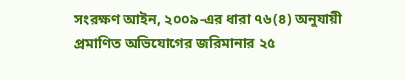সংরক্ষণ আইন, ২০০৯-এর ধারা ৭৬(৪) অনুযায়ী প্রমাণিত অভিযোগের জরিমানার ২৫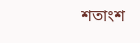শতাংশ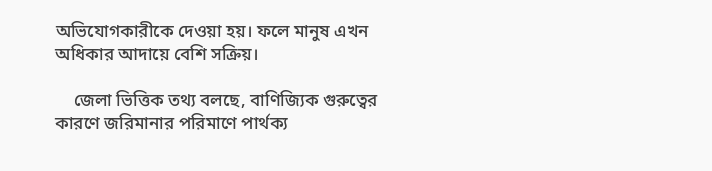অভিযোগকারীকে দেওয়া হয়। ফলে মানুষ এখন অধিকার আদায়ে বেশি সক্রিয়।

    জেলা ভিত্তিক তথ্য বলছে, বাণিজ্যিক গুরুত্বের কারণে জরিমানার পরিমাণে পার্থক্য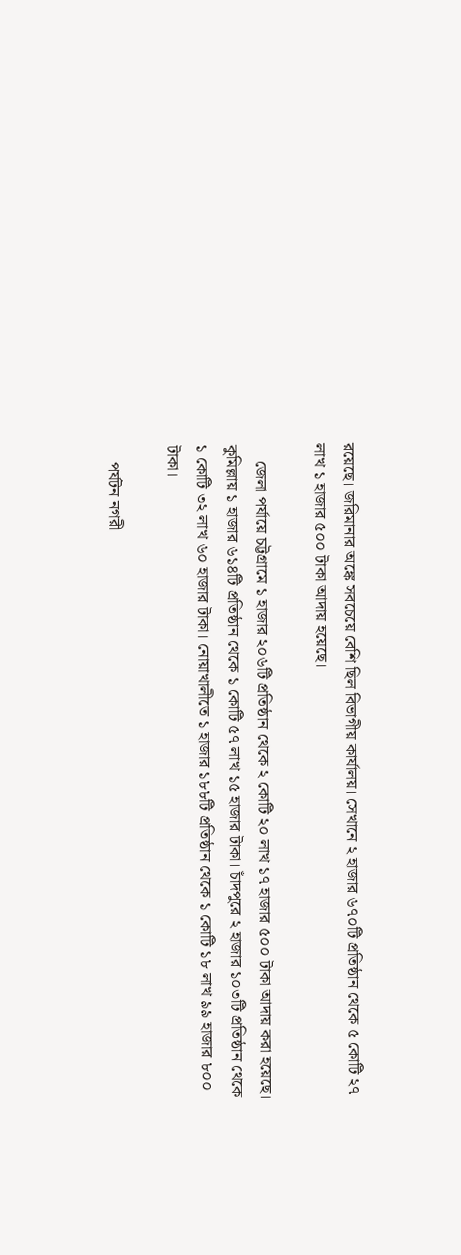রয়েছে। জরিমানার অঙ্কে সবচেয়ে বেশি ছিল বিভাগীয় কার্যালয়। সেখানে ২ হাজার ৬৭০টি প্রতিষ্ঠান থেকে ৫ কোটি ২৭ লাখ ১ হাজার ৫০০ টাকা আদায় হয়েছে।

    জেলা পর্যায়ে চট্টগ্রামে ১ হাজার ২০৬টি প্রতিষ্ঠান থেকে ২ কোটি ২০ লাখ ১৭ হাজার ৫০০ টাকা আদায় করা হয়েছে। কুমিল্লায় ১ হাজার ৬১৪টি প্রতিষ্ঠান থেকে ১ কোটি ৫৭ লাখ ১৫ হাজার টাকা। চাঁদপুরে ২ হাজার ১০৩টি প্রতিষ্ঠান থেকে ১ কোটি ৩২ লাখ ৬০ হাজার টাকা। নোয়াখালীতে ১ হাজার ১৮৮টি প্রতিষ্ঠান থেকে ১ কোটি ১৮ লাখ ৯৯ হাজার ৮০০ টাকা।

    পর্যটন নগরী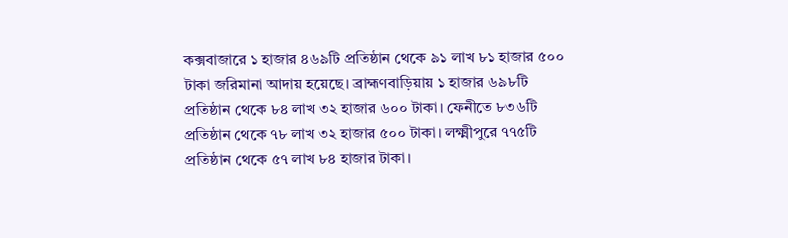কক্সবাজারে ১ হাজার ৪৬৯টি প্রতিষ্ঠান থেকে ৯১ লাখ ৮১ হাজার ৫০০ টাকা জরিমানা আদায় হয়েছে। ব্রাহ্মণবাড়িয়ায় ১ হাজার ৬৯৮টি প্রতিষ্ঠান থেকে ৮৪ লাখ ৩২ হাজার ৬০০ টাকা। ফেনীতে ৮৩৬টি প্রতিষ্ঠান থেকে ৭৮ লাখ ৩২ হাজার ৫০০ টাকা। লক্ষ্মীপুরে ৭৭৫টি প্রতিষ্ঠান থেকে ৫৭ লাখ ৮৪ হাজার টাকা।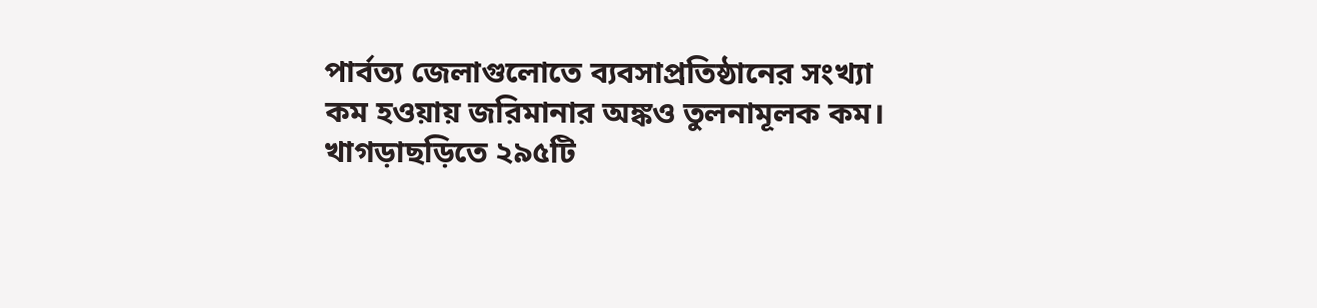পার্বত্য জেলাগুলোতে ব্যবসাপ্রতিষ্ঠানের সংখ্যা কম হওয়ায় জরিমানার অঙ্কও তুলনামূলক কম। খাগড়াছড়িতে ২৯৫টি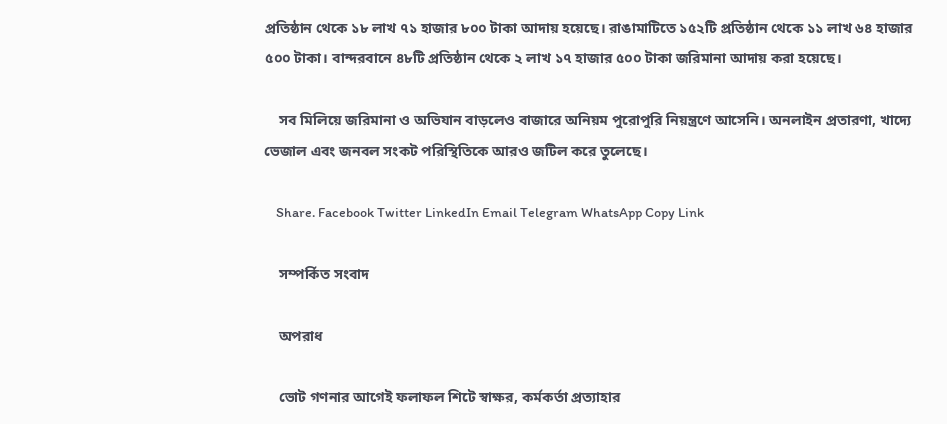প্রতিষ্ঠান থেকে ১৮ লাখ ৭১ হাজার ৮০০ টাকা আদায় হয়েছে। রাঙামাটিতে ১৫২টি প্রতিষ্ঠান থেকে ১১ লাখ ৬৪ হাজার ৫০০ টাকা। বান্দরবানে ৪৮টি প্রতিষ্ঠান থেকে ২ লাখ ১৭ হাজার ৫০০ টাকা জরিমানা আদায় করা হয়েছে।

    সব মিলিয়ে জরিমানা ও অভিযান বাড়লেও বাজারে অনিয়ম পুরোপুরি নিয়ন্ত্রণে আসেনি। অনলাইন প্রতারণা, খাদ্যে ভেজাল এবং জনবল সংকট পরিস্থিতিকে আরও জটিল করে তুলেছে।

    Share. Facebook Twitter LinkedIn Email Telegram WhatsApp Copy Link

    সম্পর্কিত সংবাদ

    অপরাধ

    ভোট গণনার আগেই ফলাফল শিটে স্বাক্ষর, কর্মকর্তা প্রত্যাহার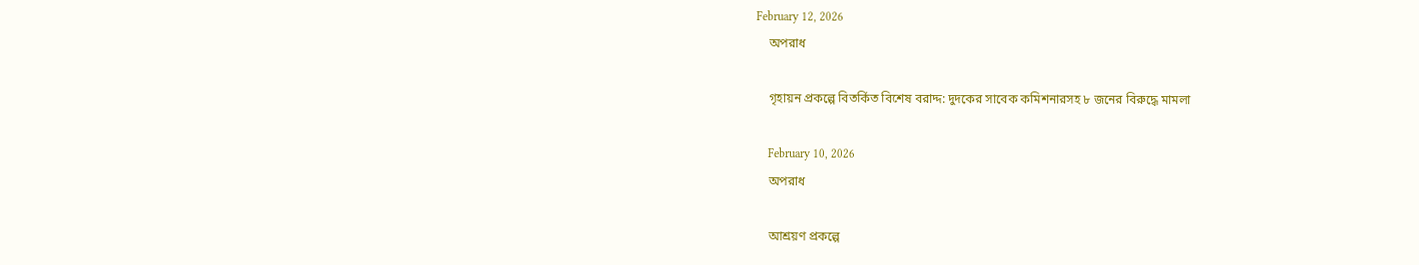February 12, 2026
    অপরাধ

    গৃহায়ন প্রকল্পে বিতর্কিত বিশেষ বরাদ্দ: দুদকের সাবেক কমিশনারসহ ৮ জনের বিরুদ্ধে মামলা

    February 10, 2026
    অপরাধ

    আশ্রয়ণ প্রকল্পে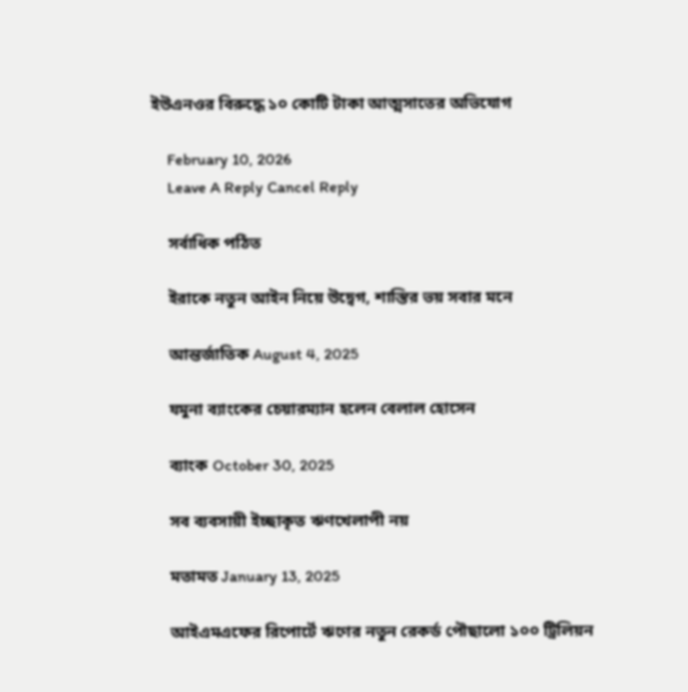ইউএনওর বিরুদ্ধে ১০ কোটি টাকা আত্মসাতের অভিযোগ

    February 10, 2026
    Leave A Reply Cancel Reply

    সর্বাধিক পঠিত

    ইরাকে নতুন আইন নিয়ে উদ্বেগ, শাস্তির ভয় সবার মনে

    আন্তর্জাতিক August 4, 2025

    যমুনা ব্যাংকের চেয়ারম্যান হলেন বেলাল হোসেন

    ব্যাংক October 30, 2025

    সব ব্যবসায়ী ইচ্ছাকৃত ঋণখেলাপী নয়

    মতামত January 13, 2025

    আইএমএফের রিপোর্টে ঋণের নতুন রেকর্ড পৌছালো ১০০ ট্রিলিয়ন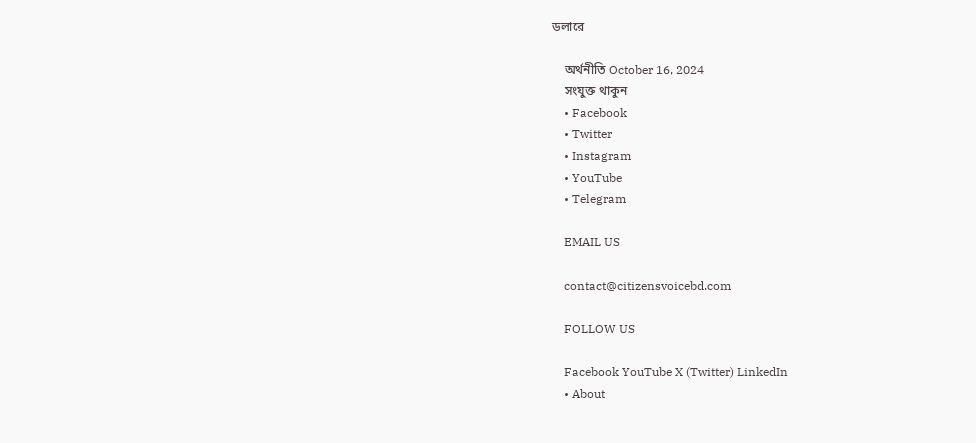ডলারে

    অর্থনীতি October 16, 2024
    সংযুক্ত থাকুন
    • Facebook
    • Twitter
    • Instagram
    • YouTube
    • Telegram

    EMAIL US

    contact@citizensvoicebd.com

    FOLLOW US

    Facebook YouTube X (Twitter) LinkedIn
    • About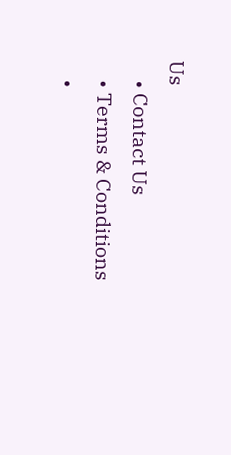Us
    • Contact Us
    • Terms & Conditions
    •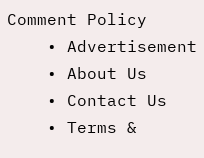Comment Policy
    • Advertisement
    • About Us
    • Contact Us
    • Terms &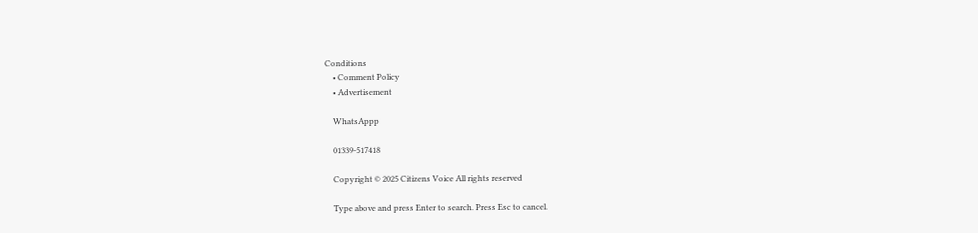Conditions
    • Comment Policy
    • Advertisement

    WhatsAppp

    01339-517418

    Copyright © 2025 Citizens Voice All rights reserved

    Type above and press Enter to search. Press Esc to cancel.